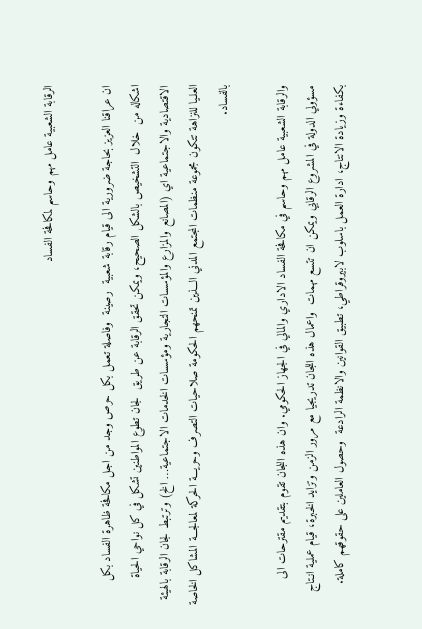الرقابة الشعبية عامل مهم وحاسم لمكافحة الفساد

ان عراقنا العزيز بحاجة ضرورية الى قيام رقابة شعبية  رصينة  وفاصلة تعمل بكل حرص وجد من اجل مكافحة ظاهرة الفساد بكل اشكاله من  خلال  التشخيص بالشكل الصحيح، ويمكن تحقق الرقابة عن طريق  لجان تطوع المواطنين تشكل في كل نواحي الحياة الاقتصادية والاجتماعية اي (المصانع والمزارع والمؤسسات التجارية ومؤسسات الخدمات الاجتماعية… الخ) وترتبط لجان الرقابة بالهيئة  العلـيا للنزاهة تتكون مجموعة منظمات المجتمع المدني الـــذين تمنحهم الحكومة صلاحيات التصرف وحريـــة الحركة لمعالجـــة المشاكل الخاصة بالفساد.

والرقابة الشعبية عامل مهم وحاسم في مكافحة الفساد الاداري والمالي في الجهاز الحكومي. وان هذه اللجان تقوم بتقديم مقترحات الى مسؤولي الدولة في المشروع الرقابي ويمكن ان تتسع مهمات  واعمال هذه اللجان تدريجيا مع مرور الزمن وتزايد الخبرة، قيام عملية انـتاج بكفاءة وزيادة الانتاج، ادارة العمل باسلوب لابيروقراطي، تطبيق القوانين والانظمة الرادعة  وحصول العاملين على حقوقهم كاملة.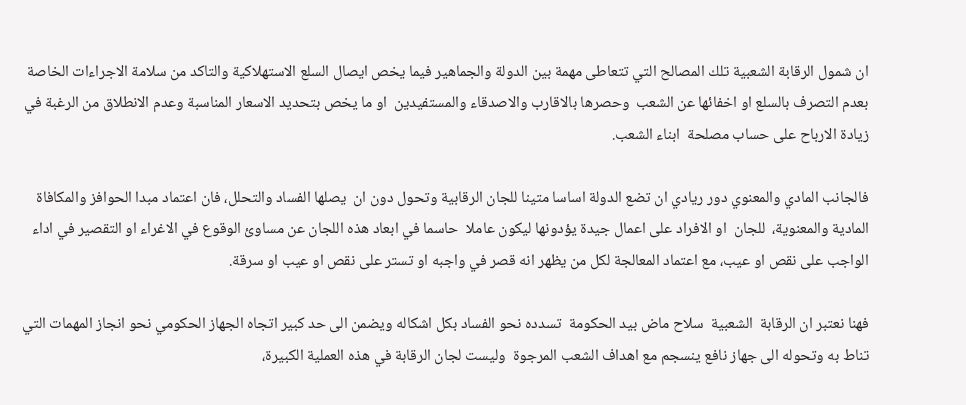ان شمول الرقابة الشعبية تلك المصالح التي تتعاطى مهمة بين الدولة والجماهير فيما يخص ايصال السلع الاستهلاكية والتاكد من سلامة الاجراءات الخاصة  بعدم التصرف بالسلع او اخفائها عن الشعب  وحصرها بالاقارب والاصدقاء والمستفيدين  او ما يخص بتحديد الاسعار المناسبة وعدم الانطلاق من الرغبة في زيادة الارباح على حساب مصلحة  ابناء الشعب.

فالجانب المادي والمعنوي دور ريادي ان تضع الدولة اساسا متينا للجان الرقابية وتحول دون ان  يصلها الفساد والتحلل، فان اعتماد مبدا الحوافز والمكافاة المادية والمعنوية،  للجان  او الافراد على اعمال جيدة يؤدونها ليكون عاملا  حاسما في ابعاد هذه اللجان عن مساوئ الوقوع في الاغراء او التقصير في اداء الواجب على نقص او عيب، مع اعتماد المعالجة لكل من يظهر انه قصر في واجبه او تستر على نقص او عيب او سرقة.

فهنا نعتبر ان الرقابة  الشعبية  سلاح ماض بيد الحكومة  تسدده نحو الفساد بكل اشكاله ويضمن الى حد كبير اتجاه الجهاز الحكومي نحو انجاز المهمات التي تناط به وتحوله الى جهاز نافع ينسجم مع اهداف الشعب المرجوة  وليست لجان الرقابة في هذه العملية الكبيرة،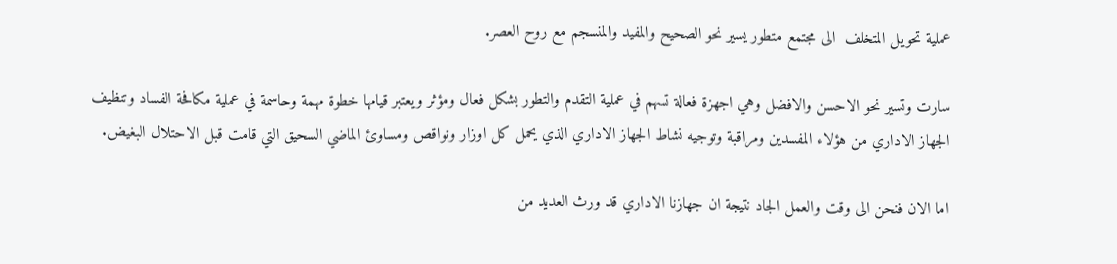عملية تحويل المتخلف  الى مجتمع متطور يسير نحو الصحيح والمفيد والمنسجم مع روح العصر.

سارت وتسير نحو الاحسن والافضل وهي اجهزة فعالة تسهم في عملية التقدم والتطور بشكل فعال ومؤثر ويعتبر قيامها خطوة مهمة وحاسمة في عملية مكافحة الفساد وتنظيف الجهاز الاداري من هؤلاء المفسدين ومراقبة وتوجيه نشاط الجهاز الاداري الذي يحمل كل اوزار ونواقص ومساوئ الماضي السحيق التي قامت قبل الاحتلال البغيض.

اما الان فنحن الى وقت والعمل الجاد نتيجة ان جهازنا الاداري قد ورث العديد من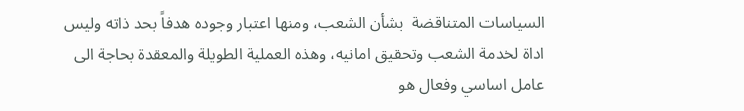السياسات المتناقضة  بشأن الشعب، ومنها اعتبار وجوده هدفاً بحد ذاته وليس اداة لخدمة الشعب وتحقيق امانيه، وهذه العملية الطويلة والمعقدة بحاجة الى عامل اساسي وفعال هو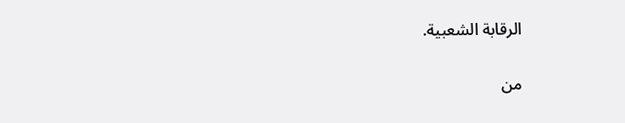الرقابة الشعبية.

من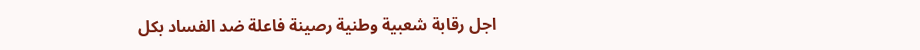اجل رقابة شعبية وطنية رصينة فاعلة ضد الفساد بكل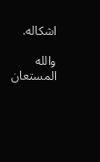اشكاله.

والله المستعان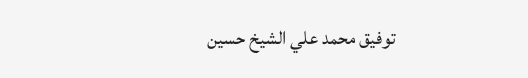توفيق محمد علي الشيخ حسين